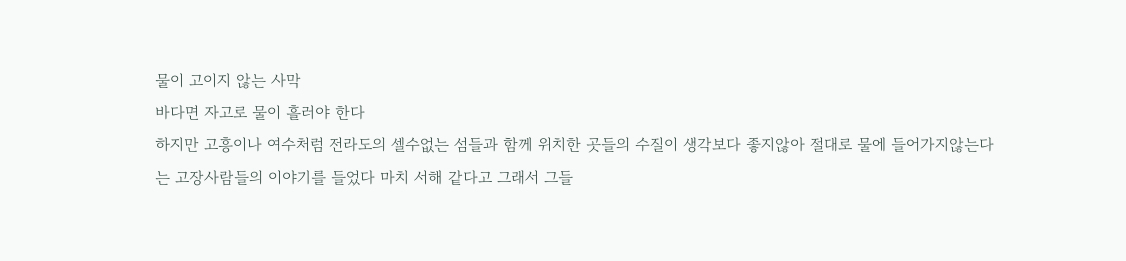물이 고이지 않는 사막
바다면 자고로 물이 흘러야 한다
하지만 고흥이나 여수처럼 전라도의 셀수없는 섬들과 함께 위치한 곳들의 수질이 생각보다 좋지않아 절대로 물에 들어가지않는다는 고장사람들의 이야기를 들었다 마치 서해 같다고 그래서 그들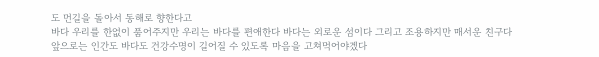도 먼길을 돌아서 동해로 향한다고
바다 우리를 한없이 품어주지만 우리는 바다를 편애한다 바다는 외로운 섬이다 그리고 조용하지만 매서운 친구다
앞으로는 인간도 바다도 건강수명이 길어질 수 있도록 마음을 고쳐먹어야겠다